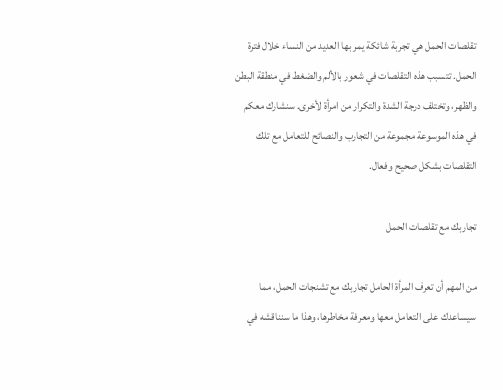تقلصات الحمل هي تجربة شائكة يمر بها العديد من النساء خلال فترة الحمل. تتسبب هذه التقلصات في شعور بالألم والضغط في منطقة البطن والظهر، وتختلف درجة الشدة والتكرار من امرأة لأخرى. سنشارك معكم في هذه الموسوعة مجموعة من التجارب والنصائح للتعامل مع تلك التقلصات بشكل صحيح وفعال.

تجاربك مع تقلصات الحمل

من المهم أن تعرف المرأة الحامل تجاربك مع تشنجات الحمل، مما سيساعدك على التعامل معها ومعرفة مخاطرها، وهذا ما سنناقشه في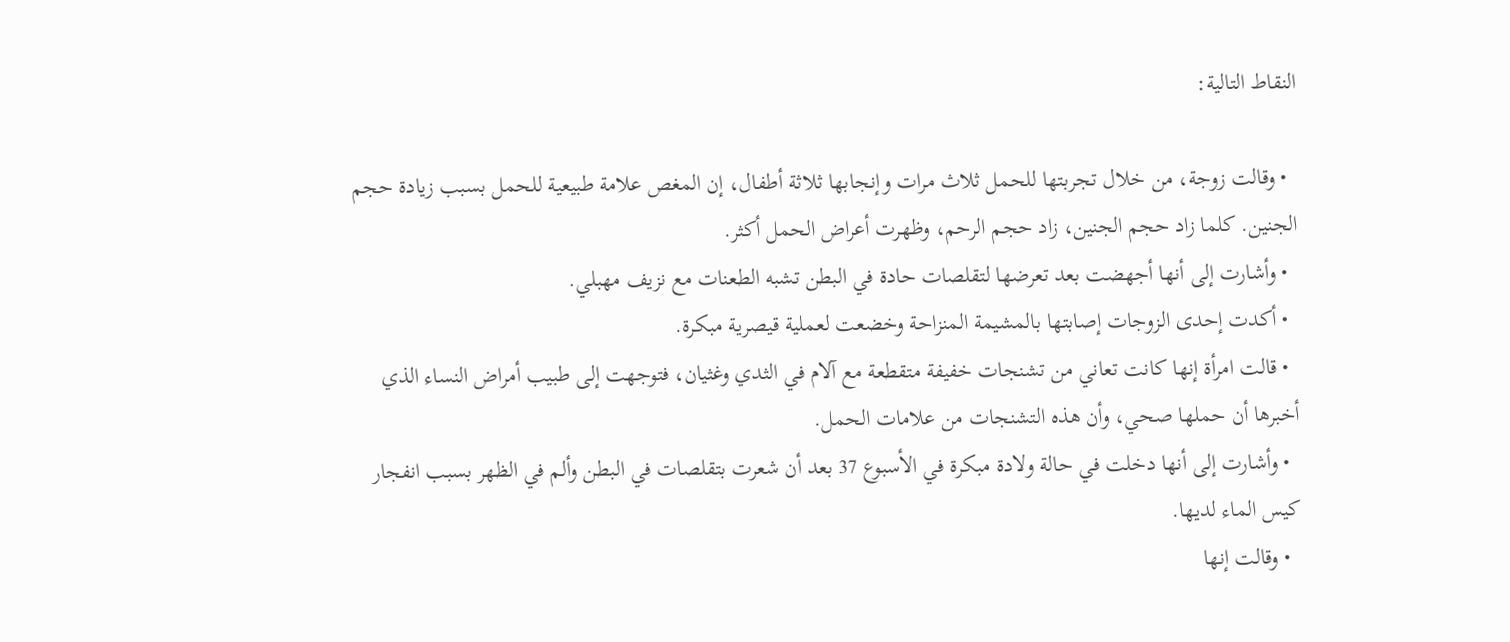النقاط التالية:

  • وقالت زوجة، من خلال تجربتها للحمل ثلاث مرات وإنجابها ثلاثة أطفال، إن المغص علامة طبيعية للحمل بسبب زيادة حجم الجنين. كلما زاد حجم الجنين، زاد حجم الرحم، وظهرت أعراض الحمل أكثر.
  • وأشارت إلى أنها أجهضت بعد تعرضها لتقلصات حادة في البطن تشبه الطعنات مع نزيف مهبلي.
  • أكدت إحدى الزوجات إصابتها بالمشيمة المنزاحة وخضعت لعملية قيصرية مبكرة.
  • قالت امرأة إنها كانت تعاني من تشنجات خفيفة متقطعة مع آلام في الثدي وغثيان، فتوجهت إلى طبيب أمراض النساء الذي أخبرها أن حملها صحي، وأن هذه التشنجات من علامات الحمل.
  • وأشارت إلى أنها دخلت في حالة ولادة مبكرة في الأسبوع 37 بعد أن شعرت بتقلصات في البطن وألم في الظهر بسبب انفجار كيس الماء لديها.
  • وقالت إنها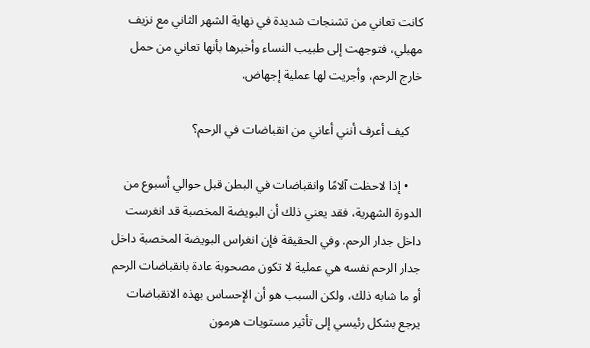كانت تعاني من تشنجات شديدة في نهاية الشهر الثاني مع نزيف مهبلي، فتوجهت إلى طبيب النساء وأخبرها بأنها تعاني من حمل خارج الرحم، وأجريت لها عملية إجهاض.

    كيف أعرف أنني أعاني من انقباضات في الرحم؟

    • إذا لاحظت آلامًا وانقباضات في البطن قبل حوالي أسبوع من الدورة الشهرية، فقد يعني ذلك أن البويضة المخصبة قد انغرست داخل جدار الرحم. وفي الحقيقة فإن انغراس البويضة المخصبة داخل جدار الرحم نفسه هي عملية لا تكون مصحوبة عادة بانقباضات الرحم أو ما شابه ذلك، ولكن السبب هو أن الإحساس بهذه الانقباضات يرجع بشكل رئيسي إلى تأثير مستويات هرمون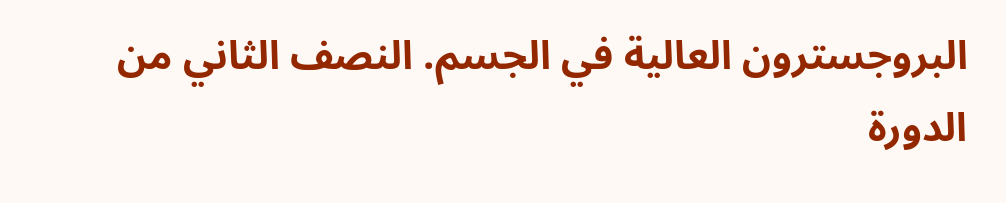البروجسترون العالية في الجسم. النصف الثاني من الدورة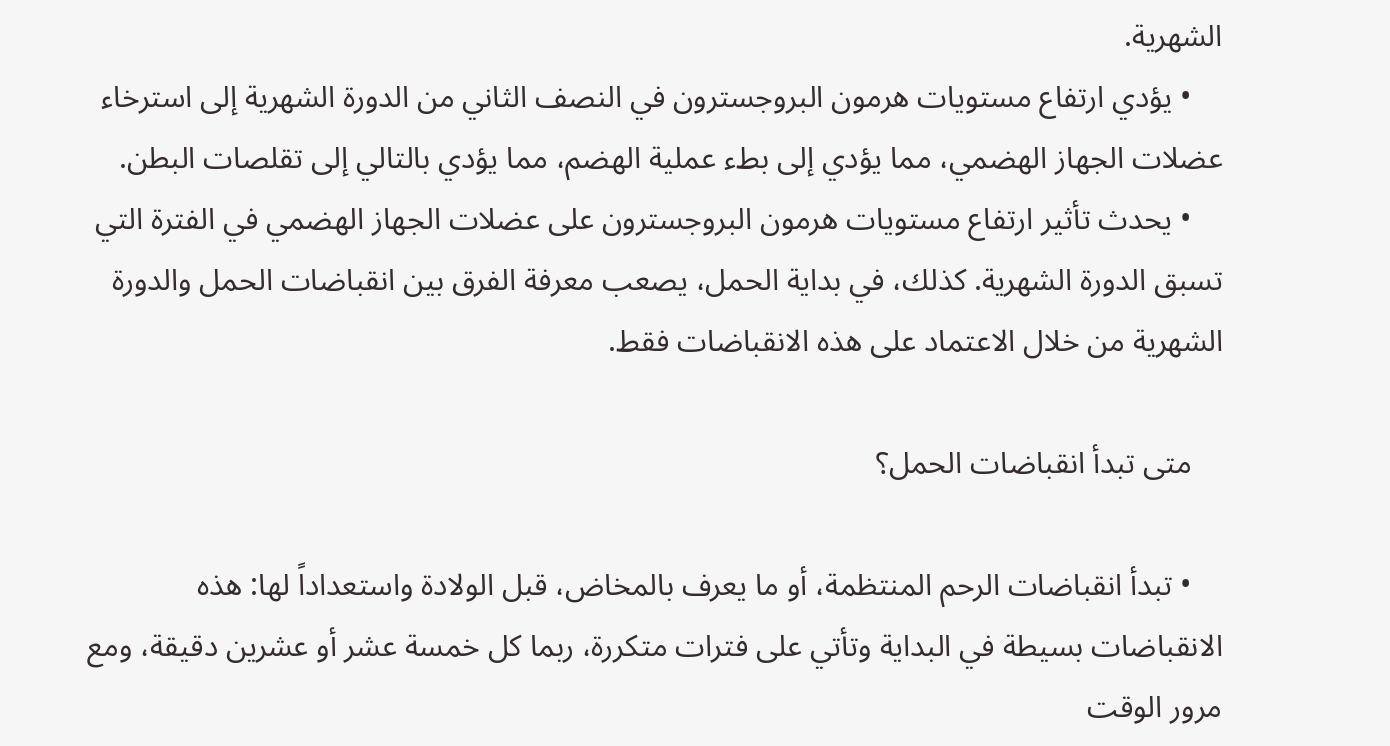الشهرية.
    • يؤدي ارتفاع مستويات هرمون البروجسترون في النصف الثاني من الدورة الشهرية إلى استرخاء عضلات الجهاز الهضمي، مما يؤدي إلى بطء عملية الهضم، مما يؤدي بالتالي إلى تقلصات البطن.
    • يحدث تأثير ارتفاع مستويات هرمون البروجسترون على عضلات الجهاز الهضمي في الفترة التي تسبق الدورة الشهرية. كذلك، في بداية الحمل، يصعب معرفة الفرق بين انقباضات الحمل والدورة الشهرية من خلال الاعتماد على هذه الانقباضات فقط.

    متى تبدأ انقباضات الحمل؟

    • تبدأ انقباضات الرحم المنتظمة، أو ما يعرف بالمخاض، قبل الولادة واستعداداً لها: هذه الانقباضات بسيطة في البداية وتأتي على فترات متكررة، ربما كل خمسة عشر أو عشرين دقيقة، ومع مرور الوقت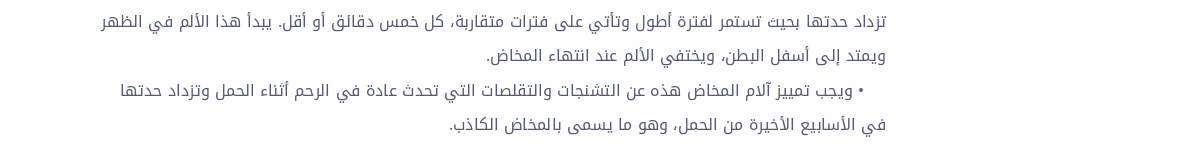تزداد حدتها بحيث تستمر لفترة أطول وتأتي على فترات متقاربة، كل خمس دقائق أو أقل. يبدأ هذا الألم في الظهر ويمتد إلى أسفل البطن، ويختفي الألم عند انتهاء المخاض.
    • ويجب تمييز آلام المخاض هذه عن التشنجات والتقلصات التي تحدث عادة في الرحم أثناء الحمل وتزداد حدتها في الأسابيع الأخيرة من الحمل، وهو ما يسمى بالمخاض الكاذب.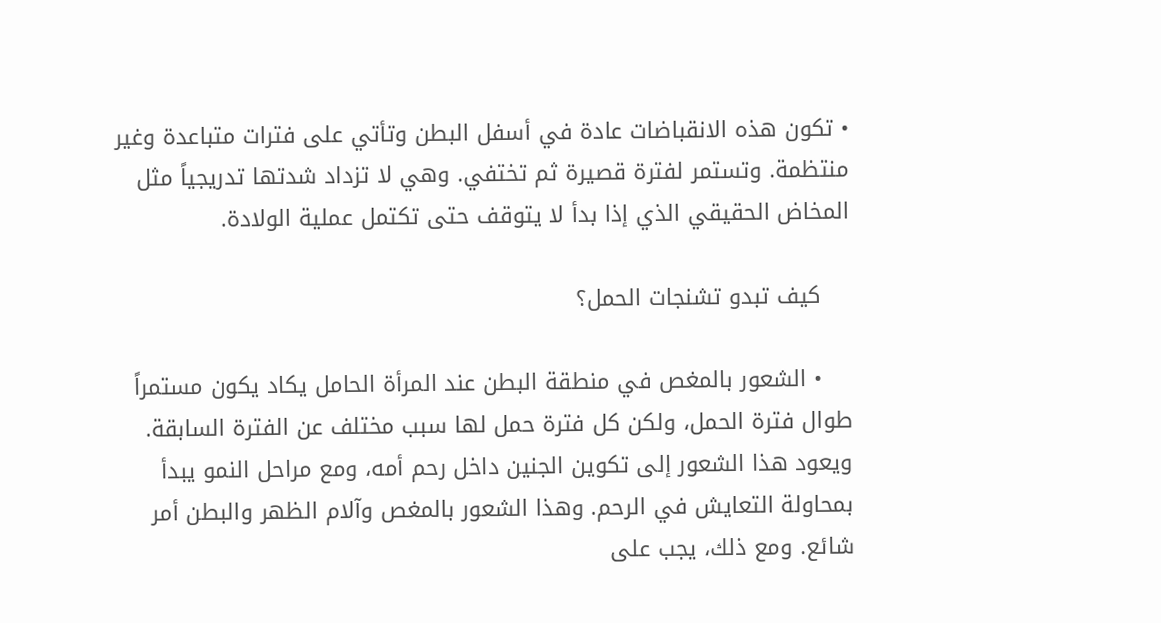• تكون هذه الانقباضات عادة في أسفل البطن وتأتي على فترات متباعدة وغير منتظمة. وتستمر لفترة قصيرة ثم تختفي. وهي لا تزداد شدتها تدريجياً مثل المخاض الحقيقي الذي إذا بدأ لا يتوقف حتى تكتمل عملية الولادة.

    كيف تبدو تشنجات الحمل؟

    • الشعور بالمغص في منطقة البطن عند المرأة الحامل يكاد يكون مستمراً طوال فترة الحمل، ولكن كل فترة حمل لها سبب مختلف عن الفترة السابقة. ويعود هذا الشعور إلى تكوين الجنين داخل رحم أمه، ومع مراحل النمو يبدأ بمحاولة التعايش في الرحم. وهذا الشعور بالمغص وآلام الظهر والبطن أمر شائع. ومع ذلك، يجب على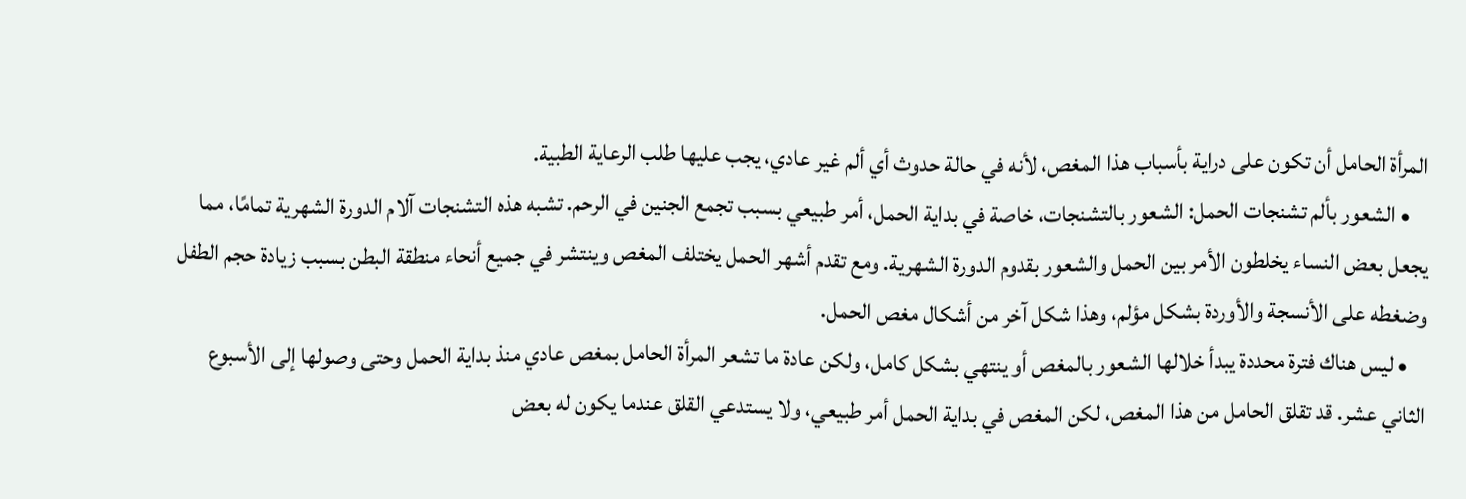المرأة الحامل أن تكون على دراية بأسباب هذا المغص، لأنه في حالة حدوث أي ألم غير عادي، يجب عليها طلب الرعاية الطبية.
    • الشعور بألم تشنجات الحمل: الشعور بالتشنجات، خاصة في بداية الحمل، أمر طبيعي بسبب تجمع الجنين في الرحم. تشبه هذه التشنجات آلام الدورة الشهرية تمامًا، مما يجعل بعض النساء يخلطون الأمر بين الحمل والشعور بقدوم الدورة الشهرية. ومع تقدم أشهر الحمل يختلف المغص وينتشر في جميع أنحاء منطقة البطن بسبب زيادة حجم الطفل وضغطه على الأنسجة والأوردة بشكل مؤلم، وهذا شكل آخر من أشكال مغص الحمل.
    • ليس هناك فترة محددة يبدأ خلالها الشعور بالمغص أو ينتهي بشكل كامل، ولكن عادة ما تشعر المرأة الحامل بمغص عادي منذ بداية الحمل وحتى وصولها إلى الأسبوع الثاني عشر. قد تقلق الحامل من هذا المغص، لكن المغص في بداية الحمل أمر طبيعي، ولا يستدعي القلق عندما يكون له بعض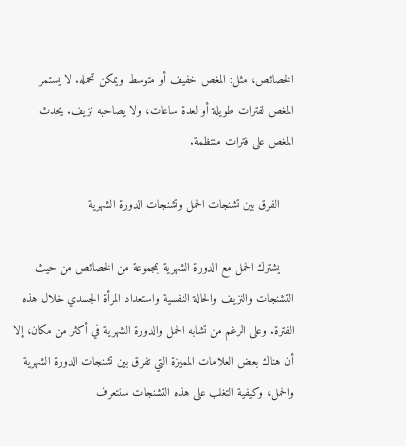الخصائص، مثل: المغص خفيف أو متوسط ويمكن تحمله. لا يستمر المغص لفترات طويلة أو لعدة ساعات، ولا يصاحبه نزيف. يحدث المغص على فترات منتظمة.

    الفرق بين تشنجات الحمل وتشنجات الدورة الشهرية

    يشترك الحمل مع الدورة الشهرية بمجموعة من الخصائص من حيث التشنجات والنزيف والحالة النفسية واستعداد المرأة الجسدي خلال هذه الفترة. وعلى الرغم من تشابه الحمل والدورة الشهرية في أكثر من مكان، إلا أن هناك بعض العلامات المميزة التي تفرق بين تشنجات الدورة الشهرية والحمل، وكيفية التغلب على هذه التشنجات سنتعرف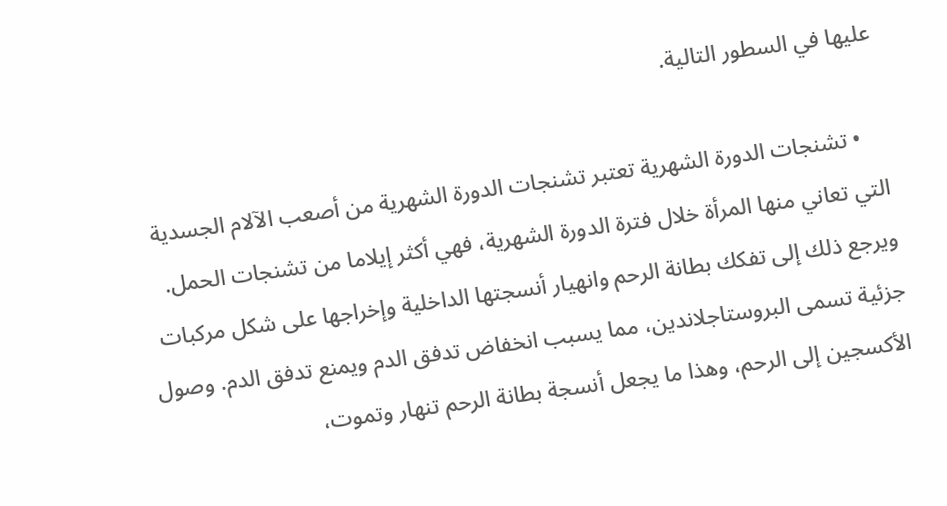عليها في السطور التالية.

    • تشنجات الدورة الشهرية تعتبر تشنجات الدورة الشهرية من أصعب الآلام الجسدية التي تعاني منها المرأة خلال فترة الدورة الشهرية، فهي أكثر إيلاما من تشنجات الحمل. ويرجع ذلك إلى تفكك بطانة الرحم وانهيار أنسجتها الداخلية وإخراجها على شكل مركبات جزئية تسمى البروستاجلاندين، مما يسبب انخفاض تدفق الدم ويمنع تدفق الدم. وصول الأكسجين إلى الرحم، وهذا ما يجعل أنسجة بطانة الرحم تنهار وتموت،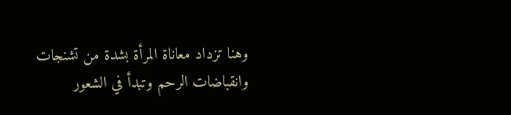وهنا تزداد معاناة المرأة بشدة من تشنجات وانقباضات الرحم وتبدأ في الشعور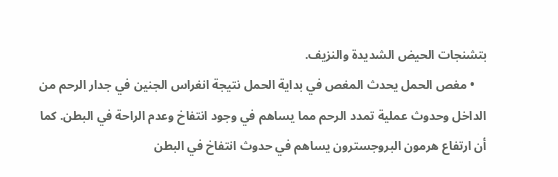بتشنجات الحيض الشديدة والنزيف.
    • مغص الحمل يحدث المغص في بداية الحمل نتيجة انغراس الجنين في جدار الرحم من الداخل وحدوث عملية تمدد الرحم مما يساهم في وجود انتفاخ وعدم الراحة في البطن. كما أن ارتفاع هرمون البروجسترون يساهم في حدوث انتفاخ في البطن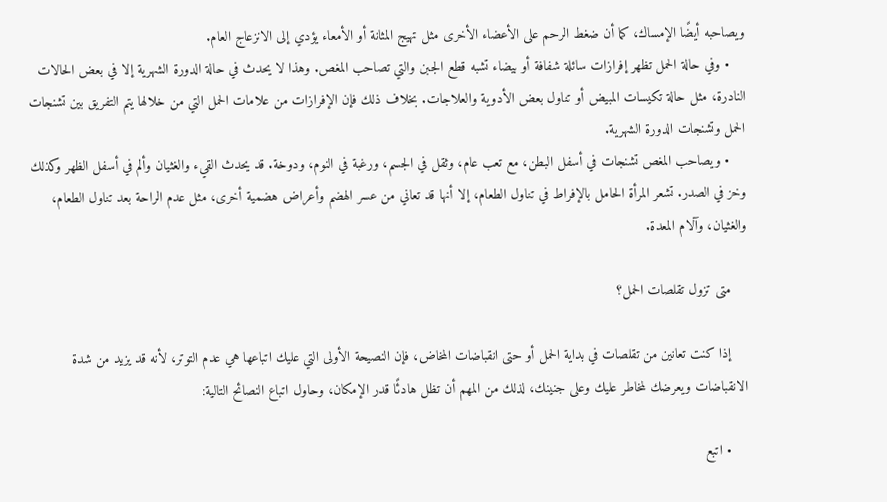ويصاحبه أيضًا الإمساك، كما أن ضغط الرحم على الأعضاء الأخرى مثل تهيج المثانة أو الأمعاء يؤدي إلى الانزعاج العام.
    • وفي حالة الحمل تظهر إفرازات سائلة شفافة أو بيضاء تشبه قطع الجبن والتي تصاحب المغص. وهذا لا يحدث في حالة الدورة الشهرية إلا في بعض الحالات النادرة، مثل حالة تكيسات المبيض أو تناول بعض الأدوية والعلاجات. بخلاف ذلك فإن الإفرازات من علامات الحمل التي من خلالها يتم التفريق بين تشنجات الحمل وتشنجات الدورة الشهرية.
    • ويصاحب المغص تشنجات في أسفل البطن، مع تعب عام، وثقل في الجسم، ورغبة في النوم، ودوخة. قد يحدث القيء والغثيان وألم في أسفل الظهر وكذلك وخز في الصدر. تشعر المرأة الحامل بالإفراط في تناول الطعام، إلا أنها قد تعاني من عسر الهضم وأعراض هضمية أخرى، مثل عدم الراحة بعد تناول الطعام، والغثيان، وآلام المعدة.

    متى تزول تقلصات الحمل؟

    إذا كنت تعانين من تقلصات في بداية الحمل أو حتى انقباضات المخاض، فإن النصيحة الأولى التي عليك اتباعها هي عدم التوتر، لأنه قد يزيد من شدة الانقباضات ويعرضك لمخاطر عليك وعلى جنينك، لذلك من المهم أن تظل هادئًا قدر الإمكان، وحاول اتباع النصائح التالية:

    • اتبع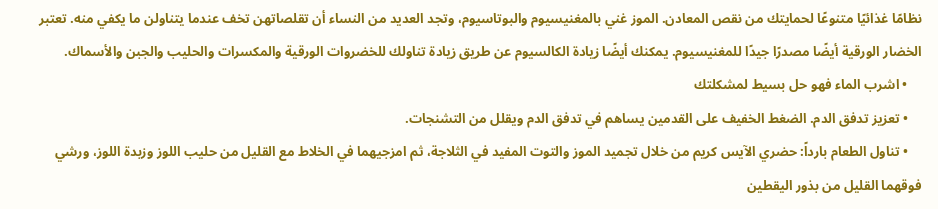نظامًا غذائيًا متنوعًا لحمايتك من نقص المعادن. الموز غني بالمغنيسيوم والبوتاسيوم، وتجد العديد من النساء أن تقلصاتهن تخف عندما يتناولن ما يكفي منه. تعتبر الخضار الورقية أيضًا مصدرًا جيدًا للمغنيسيوم. يمكنك أيضًا زيادة الكالسيوم عن طريق زيادة تناولك للخضروات الورقية والمكسرات والحليب والجبن والأسماك.
    • اشرب الماء فهو حل بسيط لمشكلتك
    • تعزيز تدفق الدم. الضغط الخفيف على القدمين يساهم في تدفق الدم ويقلل من التشنجات.
    • تناول الطعام بارداً: حضري الآيس كريم من خلال تجميد الموز والتوت المفيد في الثلاجة، ثم امزجيهما في الخلاط مع القليل من حليب اللوز وزبدة اللوز، ورشي فوقهما القليل من بذور اليقطين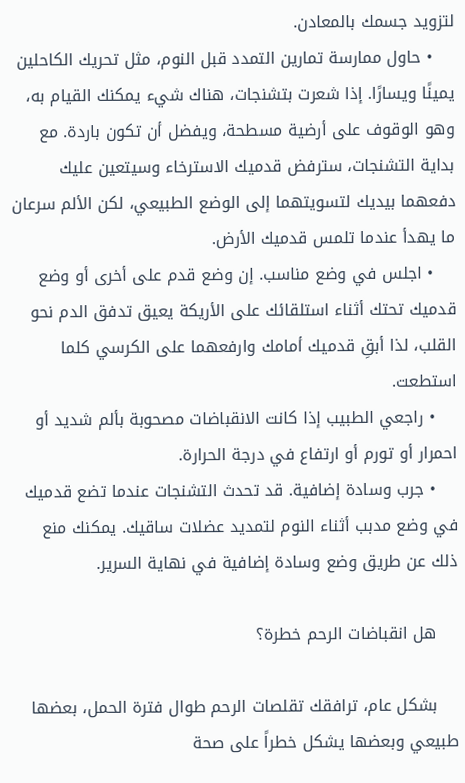لتزويد جسمك بالمعادن.
    • حاول ممارسة تمارين التمدد قبل النوم، مثل تحريك الكاحلين يمينًا ويسارًا. إذا شعرت بتشنجات، هناك شيء يمكنك القيام به، وهو الوقوف على أرضية مسطحة، ويفضل أن تكون باردة. مع بداية التشنجات، سترفض قدميك الاسترخاء وسيتعين عليك دفعهما بيديك لتسويتهما إلى الوضع الطبيعي، لكن الألم سرعان ما يهدأ عندما تلمس قدميك الأرض.
    • اجلس في وضع مناسب. إن وضع قدم على أخرى أو وضع قدميك تحتك أثناء استلقائك على الأريكة يعيق تدفق الدم نحو القلب، لذا أبقِ قدميك أمامك وارفعهما على الكرسي كلما استطعت.
    • راجعي الطبيب إذا كانت الانقباضات مصحوبة بألم شديد أو احمرار أو تورم أو ارتفاع في درجة الحرارة.
    • جرب وسادة إضافية. قد تحدث التشنجات عندما تضع قدميك في وضع مدبب أثناء النوم لتمديد عضلات ساقيك. يمكنك منع ذلك عن طريق وضع وسادة إضافية في نهاية السرير.

    هل انقباضات الرحم خطرة؟

    بشكل عام، ترافقك تقلصات الرحم طوال فترة الحمل، بعضها طبيعي وبعضها يشكل خطراً على صحة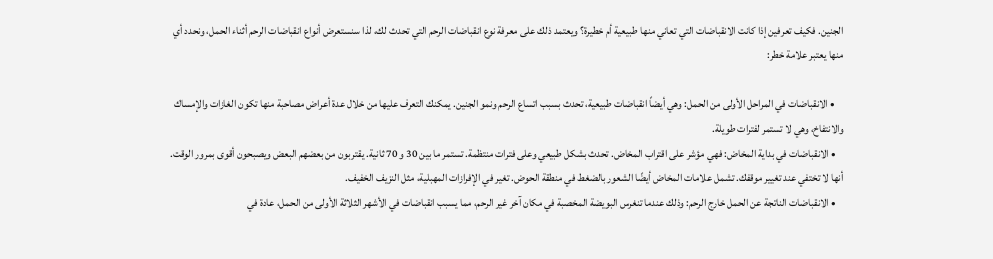الجنين. فكيف تعرفين إذا كانت الانقباضات التي تعاني منها طبيعية أم خطيرة؟ ويعتمد ذلك على معرفة نوع انقباضات الرحم التي تحدث لك، لذا سنستعرض أنواع انقباضات الرحم أثناء الحمل، ونحدد أي منها يعتبر علامة خطر:

    • الانقباضات في المراحل الأولى من الحمل: وهي أيضاً انقباضات طبيعية، تحدث بسبب اتساع الرحم ونمو الجنين. يمكنك التعرف عليها من خلال عدة أعراض مصاحبة منها تكون الغازات والإمساك والانتفاخ، وهي لا تستمر لفترات طويلة.
    • الانقباضات في بداية المخاض: فهي مؤشر على اقتراب المخاض. تحدث بشكل طبيعي وعلى فترات منتظمة. تستمر ما بين 30 و 70 ثانية. يقتربون من بعضهم البعض ويصبحون أقوى بمرور الوقت. أنها لا تختفي عند تغيير موقفك. تشمل علامات المخاض أيضًا الشعور بالضغط في منطقة الحوض. تغير في الإفرازات المهبلية، مثل النزيف الخفيف.
    • الانقباضات الناتجة عن الحمل خارج الرحم: وذلك عندما تنغرس البويضة المخصبة في مكان آخر غير الرحم، مما يسبب انقباضات في الأشهر الثلاثة الأولى من الحمل، عادة في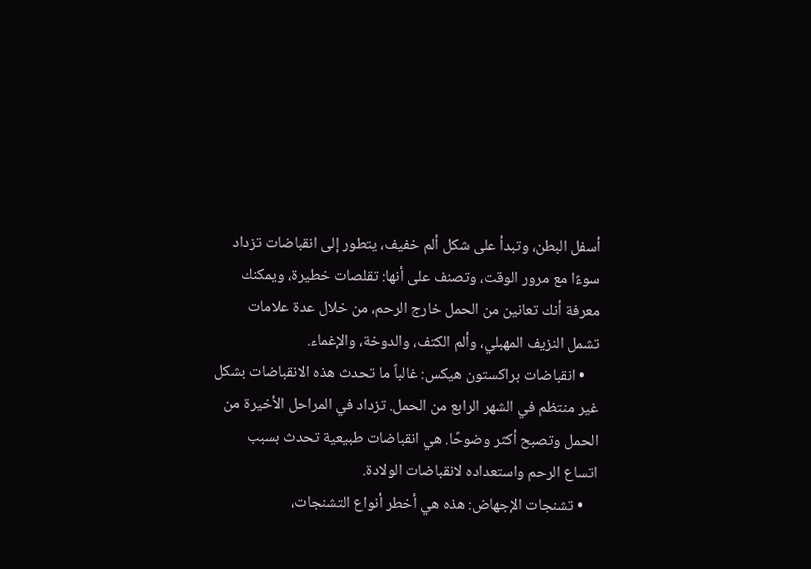أسفل البطن، وتبدأ على شكل ألم خفيف، يتطور إلى انقباضات تزداد سوءًا مع مرور الوقت، وتصنف على أنها: تقلصات خطيرة، ويمكنك معرفة أنك تعانين من الحمل خارج الرحم، من خلال عدة علامات تشمل النزيف المهبلي، وألم الكتف، والدوخة، والإغماء.
    • انقباضات براكستون هيكس: غالباً ما تحدث هذه الانقباضات بشكل غير منتظم في الشهر الرابع من الحمل. تزداد في المراحل الأخيرة من الحمل وتصبح أكثر وضوحًا. هي انقباضات طبيعية تحدث بسبب اتساع الرحم واستعداده لانقباضات الولادة.
    • تشنجات الإجهاض: هذه هي أخطر أنواع التشنجات،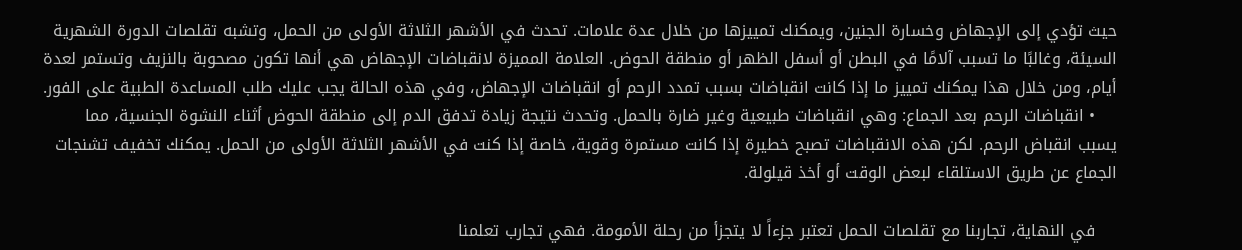حيث تؤدي إلى الإجهاض وخسارة الجنين، ويمكنك تمييزها من خلال عدة علامات. تحدث في الأشهر الثلاثة الأولى من الحمل، وتشبه تقلصات الدورة الشهرية السيئة، وغالبًا ما تسبب آلامًا في البطن أو أسفل الظهر أو منطقة الحوض. العلامة المميزة لانقباضات الإجهاض هي أنها تكون مصحوبة بالنزيف وتستمر لعدة أيام، ومن خلال هذا يمكنك تمييز ما إذا كانت انقباضات بسبب تمدد الرحم أو انقباضات الإجهاض، وفي هذه الحالة يجب عليك طلب المساعدة الطبية على الفور.
    • انقباضات الرحم بعد الجماع: وهي انقباضات طبيعية وغير ضارة بالحمل. وتحدث نتيجة زيادة تدفق الدم إلى منطقة الحوض أثناء النشوة الجنسية، مما يسبب انقباض الرحم. لكن هذه الانقباضات تصبح خطيرة إذا كانت مستمرة وقوية، خاصة إذا كنت في الأشهر الثلاثة الأولى من الحمل. يمكنك تخفيف تشنجات الجماع عن طريق الاستلقاء لبعض الوقت أو أخذ قيلولة.

    في النهاية، تجاربنا مع تقلصات الحمل تعتبر جزءاً لا يتجزأ من رحلة الأمومة. فهي تجارب تعلمنا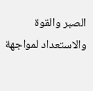الصبر والقوة والاستعداد لمواجهة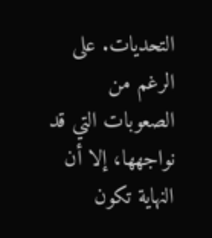التحديات. على الرغم من الصعوبات التي قد نواجهها، إلا أن النهاية تكون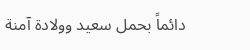دائماً بحمل سعيد وولادة آمنة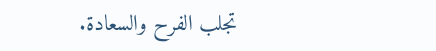تجلب الفرح والسعادة.